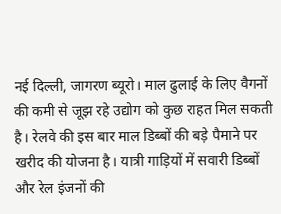नई दिल्ली, जागरण ब्यूरो। माल ढुलाई के लिए वैगनों की कमी से जूझ रहे उद्योग को कुछ राहत मिल सकती है। रेलवे की इस बार माल डिब्बों की बड़े पैमाने पर खरीद की योजना है। यात्री गाड़ियों में सवारी डिब्बों और रेल इंजनों की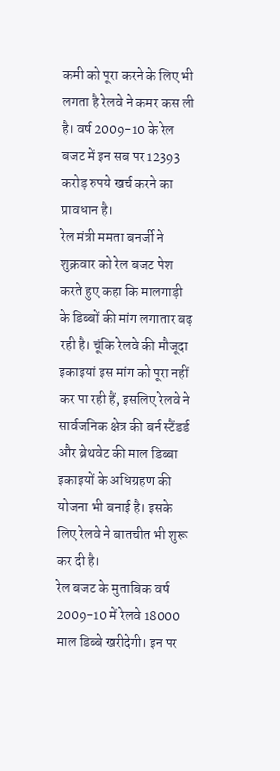कमी को पूरा करने के लिए भी लगता है रेलवे ने कमर कस ली है। वर्ष 2009-10 के रेल बजट में इन सब पर 12393 करोड़ रुपये खर्च करने का प्रावधान है।
रेल मंत्री ममता बनर्जी ने शुक्रवार को रेल बजट पेश करते हुए कहा कि मालगाड़ी के डिब्बों की मांग लगातार बढ़ रही है। चूंकि रेलवे की मौजूदा इकाइयां इस मांग को पूरा नहीं कर पा रही हैं, इसलिए रेलवे ने सार्वजनिक क्षेत्र की बर्न स्टैंडर्ड और ब्रेथवेट की माल डिब्बा इकाइयों के अधिग्रहण की योजना भी बनाई है। इसके लिए रेलवे ने बातचीत भी शुरू कर दी है।
रेल बजट के मुताबिक वर्ष 2009-10 में रेलवे 18000 माल डिब्बे खरीदेगी। इन पर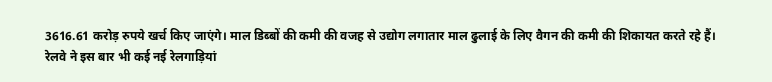3616.61 करोड़ रुपये खर्च किए जाएंगे। माल डिब्बों की कमी की वजह से उद्योग लगातार माल ढुलाई के लिए वैगन की कमी की शिकायत करते रहे हैं।
रेलवे ने इस बार भी कई नई रेलगाड़ियां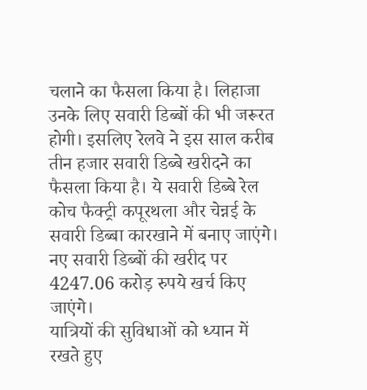चलाने का फैसला किया है। लिहाजा उनके लिए सवारी डिब्बों की भी जरूरत होगी। इसलिए रेलवे ने इस साल करीब तीन हजार सवारी डिब्बे खरीदने का फैसला किया है। ये सवारी डिब्बे रेल कोच फैक्ट्री कपूरथला और चेन्नई के सवारी डिब्बा कारखाने में बनाए जाएंगे। नए सवारी डिब्बों की खरीद पर 4247.06 करोड़ रुपये खर्च किए जाएंगे।
यात्रियों की सुविधाओं को ध्यान में रखते हुए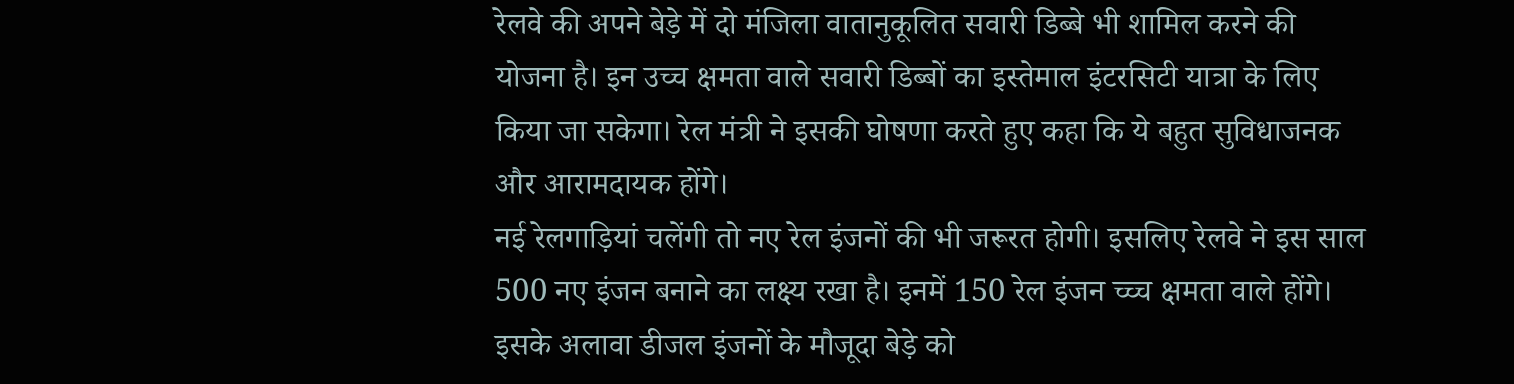रेलवे की अपने बेड़े में दो मंजिला वातानुकूलित सवारी डिब्बे भी शामिल करने की योजना है। इन उच्च क्षमता वाले सवारी डिब्बों का इस्तेमाल इंटरसिटी यात्रा के लिए किया जा सकेगा। रेल मंत्री ने इसकी घोषणा करते हुए कहा कि ये बहुत सुविधाजनक और आरामदायक होंगे।
नई रेलगाड़ियां चलेंगी तो नए रेल इंजनों की भी जरूरत होगी। इसलिए रेलवे ने इस साल 500 नए इंजन बनाने का लक्ष्य रखा है। इनमें 150 रेल इंजन च्च्च क्षमता वाले होंगे। इसके अलावा डीजल इंजनों के मौजूदा बेड़े को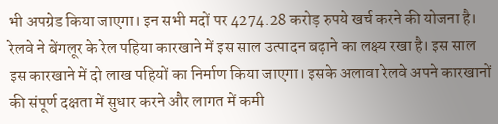भी अपग्रेड किया जाएगा। इन सभी मदों पर 4274.28 करोड़ रुपये खर्च करने की योजना है।
रेलवे ने बेंगलूर के रेल पहिया कारखाने में इस साल उत्पादन बढ़ाने का लक्ष्य रखा है। इस साल इस कारखाने में दो लाख पहियों का निर्माण किया जाएगा। इसके अलावा रेलवे अपने कारखानों की संपूर्ण दक्षता में सुधार करने और लागत में कमी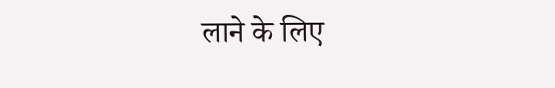लाने के लिए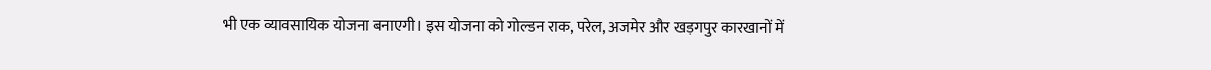भी एक व्यावसायिक योजना बनाएगी। इस योजना को गोल्डन राक, परेल, अजमेर और खड़गपुर कारखानों में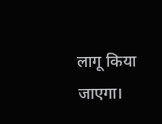लागू किया जाएगा।